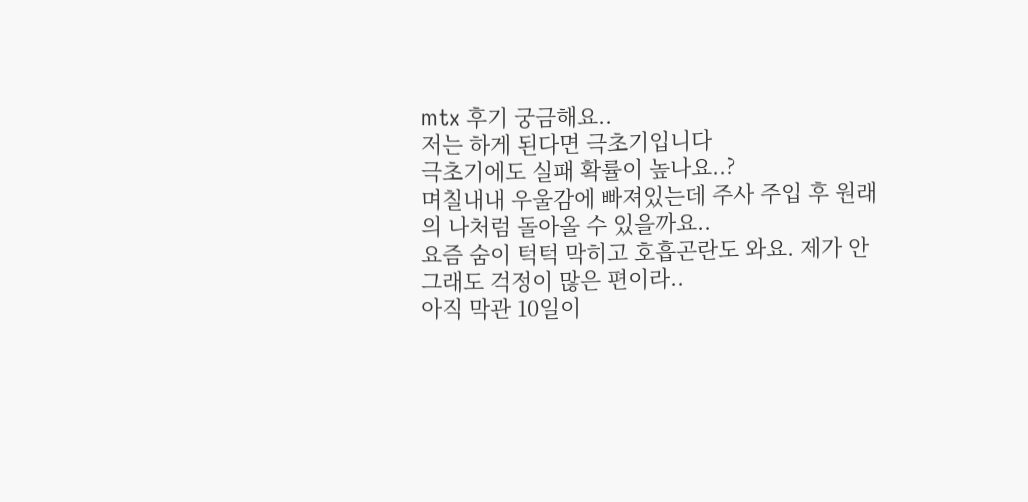mtx 후기 궁금해요..
저는 하게 된다면 극초기입니다
극초기에도 실패 확률이 높나요..?
며칠내내 우울감에 빠져있는데 주사 주입 후 원래의 나처럼 돌아올 수 있을까요..
요즘 숨이 턱턱 막히고 호흡곤란도 와요. 제가 안그래도 걱정이 많은 편이라..
아직 막관 10일이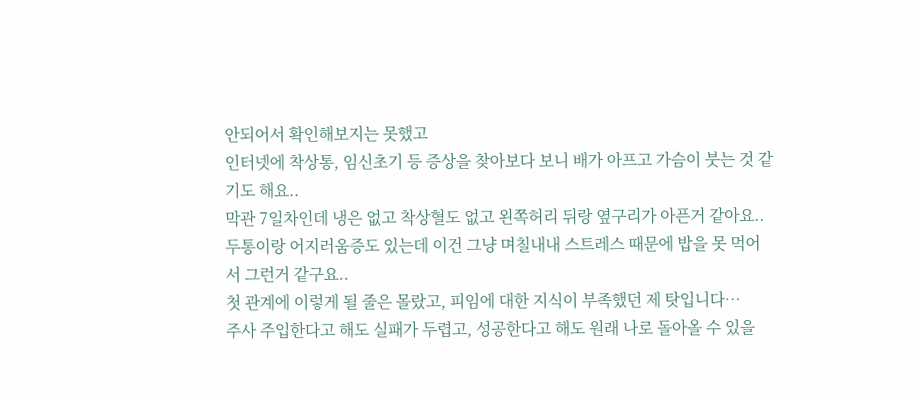안되어서 확인해보지는 못했고
인터넷에 착상통, 임신초기 등 증상을 찾아보다 보니 배가 아프고 가슴이 붓는 것 같기도 해요..
막관 7일차인데 냉은 없고 착상혈도 없고 왼쪽허리 뒤랑 옆구리가 아픈거 같아요..
두통이랑 어지러움증도 있는데 이건 그냥 며칠내내 스트레스 때문에 밥을 못 먹어서 그런거 같구요..
첫 관계에 이렇게 될 줄은 몰랐고, 피임에 대한 지식이 부족했던 제 탓입니다…
주사 주입한다고 해도 실패가 두렵고, 성공한다고 해도 원래 나로 돌아올 수 있을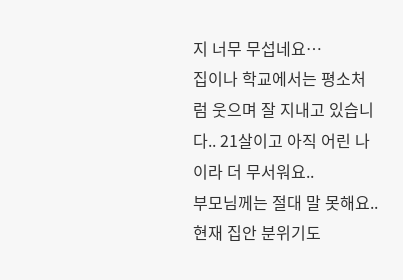지 너무 무섭네요…
집이나 학교에서는 평소처럼 웃으며 잘 지내고 있습니다.. 21살이고 아직 어린 나이라 더 무서워요..
부모님께는 절대 말 못해요.. 현재 집안 분위기도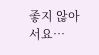좋지 않아서요…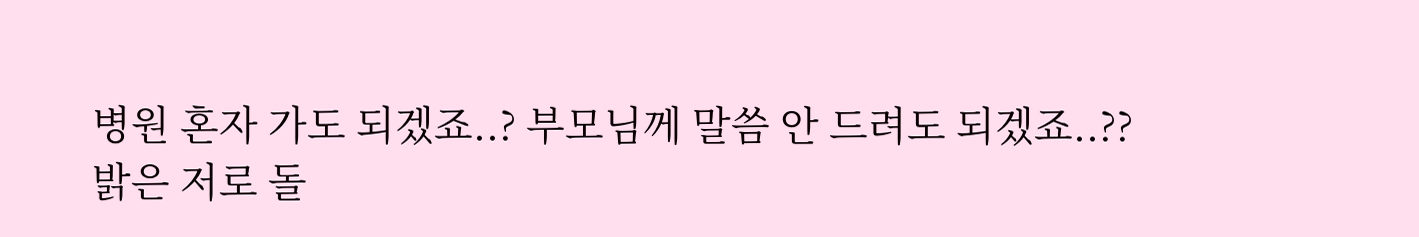병원 혼자 가도 되겠죠..? 부모님께 말씀 안 드려도 되겠죠..??
밝은 저로 돌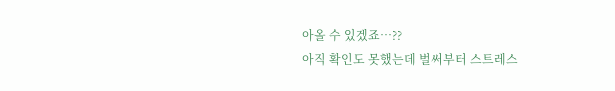아올 수 있겠죠…??
아직 확인도 못했는데 벌써부터 스트레스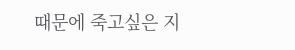때문에 죽고싶은 지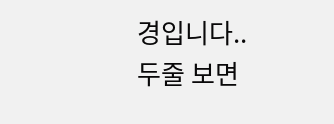경입니다..
두줄 보면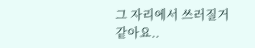그 자리에서 쓰러질거 같아요..